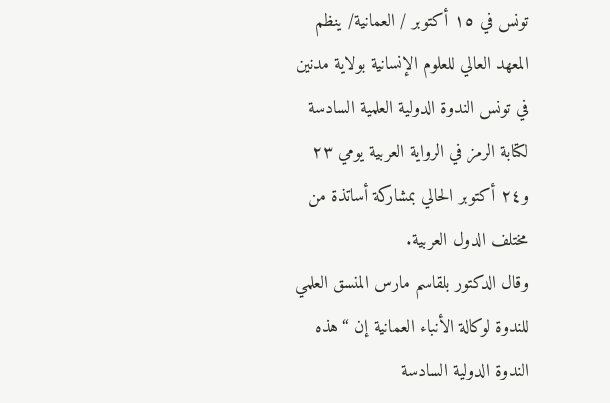تونس في ١٥ أكتوبر / العمانية/ ينظم المعهد العالي للعلوم الإنسانية بولاية مدنين في تونس الندوة الدولية العلمية السادسة لكتابة الرمز في الرواية العربية يومي ٢٣ و٢٤ أكتوبر الحالي بمشاركة أساتذة من مختلف الدول العربية.
وقال الدكتور بلقاسم مارس المنسق العلمي للندوة لوكالة الأنباء العمانية إن “هذه الندوة الدولية السادسة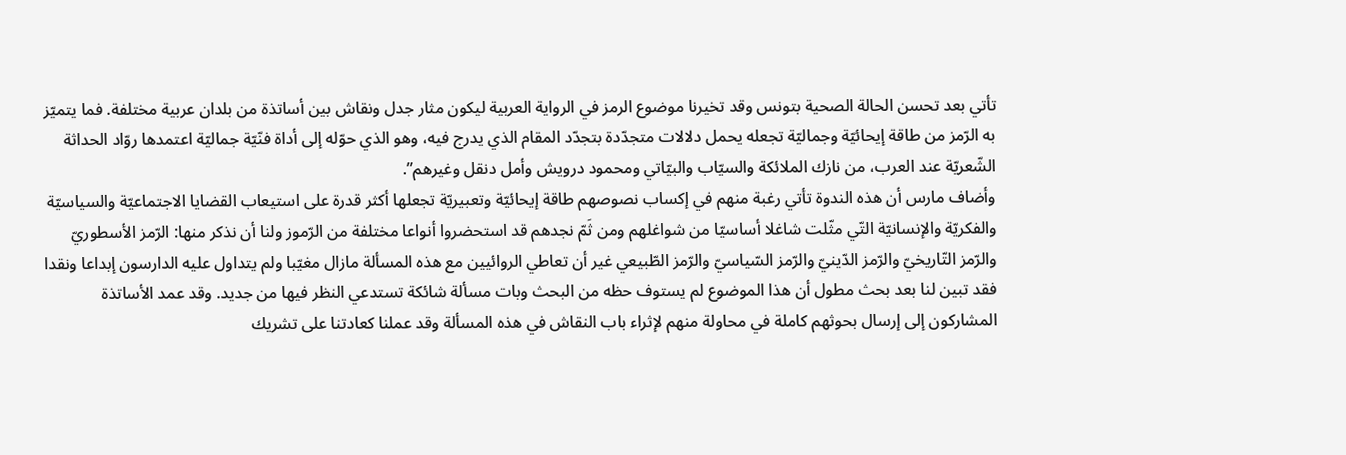تأتي بعد تحسن الحالة الصحية بتونس وقد تخيرنا موضوع الرمز في الرواية العربية ليكون مثار جدل ونقاش بين أساتذة من بلدان عربية مختلفة. فما يتميّز به الرّمز من طاقة إيحائيّة وجماليّة تجعله يحمل دلالات متجدّدة بتجدّد المقام الذي يدرج فيه، وهو الذي حوّله إلى أداة فنّيّة جماليّة اعتمدها روّاد الحداثة الشّعريّة عند العرب، من نازك الملائكة والسيّاب والبيّاتي ومحمود درويش وأمل دنقل وغيرهم”.
وأضاف مارس أن هذه الندوة تأتي رغبة منهم في إكساب نصوصهم طاقة إيحائيّة وتعبيريّة تجعلها أكثر قدرة على استيعاب القضايا الاجتماعيّة والسياسيّة والفكريّة والإنسانيّة التّي مثّلت شاغلا أساسيّا من شواغلهم ومن ثَمّ نجدهم قد استحضروا أنواعا مختلفة من الرّموز ولنا أن نذكر منها: الرّمز الأسطوريّ والرّمز التّاريخيّ والرّمز الدّينيّ والرّمز السّياسيّ والرّمز الطّبيعي غير أن تعاطي الروائيين مع هذه المسألة مازال مغيّبا ولم يتداول عليه الدارسون إبداعا ونقدا فقد تبين لنا بعد بحث مطول أن هذا الموضوع لم يستوف حظه من البحث وبات مسألة شائكة تستدعي النظر فيها من جديد. وقد عمد الأساتذة المشاركون إلى إرسال بحوثهم كاملة في محاولة منهم لإثراء باب النقاش في هذه المسألة وقد عملنا كعادتنا على تشريك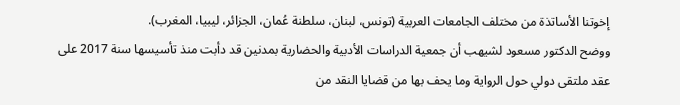إخوتنا الأساتذة من مختلف الجامعات العربية (تونس، لبنان، سلطنة عُمان، الجزائر، ليبيا، المغرب).
ووضح الدكتور مسعود لشيهب أن جمعية الدراسات الأدبية والحضارية بمدنين قد دأبت منذ تأسيسها سنة 2017 على عقد ملتقى دولي حول الرواية وما يحف بها من قضايا النقد من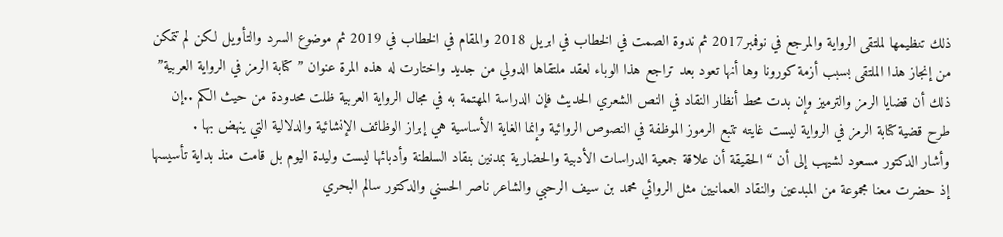ذلك تنظيمها لملتقى الرواية والمرجع في نوفمبر2017 ثم ندوة الصمت في الخطاب في ابريل 2018 والمقام في الخطاب في 2019 ثم موضوع السرد والتأويل لكن لم تتمكن من إنجاز هذا الملتقى بسبب أزمة كورونا وها أنها تعود بعد تراجع هذا الوباء لعقد ملتقاها الدولي من جديد واختارت له هذه المرة عنوان ” كتابة الرمز في الرواية العربية” ذلك أن قضايا الرمز والترميز وإن بدت محط أنظار النقاد في النص الشعري الحديث فإن الدراسة المهتمة به في مجال الرواية العربية ظلت محدودة من حيث الكم ..إن طرح قضية كتابة الرمز في الرواية ليست غايته تتبع الرموز الموظفة في النصوص الروائية وإنما الغاية الأساسية هي إبراز الوظائف الإنشائية والدلالية التي ينهض بها .
وأشار الدكتور مسعود لشيهب إلى أن “الحقيقة أن علاقة جمعية الدراسات الأدبية والحضارية بمدنين بنقاد السلطنة وأدبائها ليست وليدة اليوم بل قامت منذ بداية تأسيسها إذ حضرت معنا مجموعة من المبدعين والنقاد العمانيين مثل الروائي محمد بن سيف الرحبي والشاعر ناصر الحسني والدكتور سالم البحري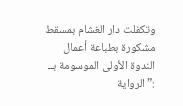وتكفلت دار الغشام بمسقط مشكورة بطباعة أعمال الندوة الأولى الموسومة بــ :”الرواية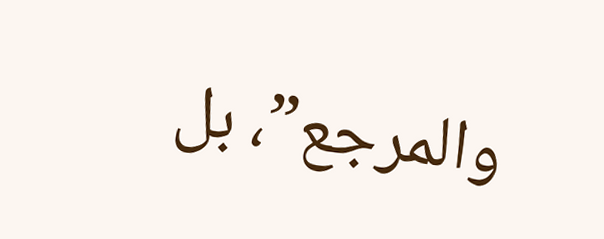والمرجع”، بل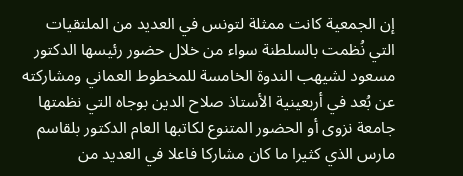إن الجمعية كانت ممثلة لتونس في العديد من الملتقيات التي نُظمت بالسلطنة سواء من خلال حضور رئيسها الدكتور مسعود لشيهب الندوة الخامسة للمخطوط العماني ومشاركته عن بُعد في أربعينية الأستاذ صلاح الدين بوجاه التي نظمتها جامعة نزوى أو الحضور المتنوع لكاتبها العام الدكتور بلقاسم مارس الذي كثيرا ما كان مشاركا فاعلا في العديد من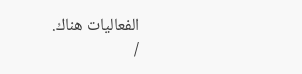الفعاليات هناك.
/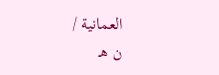العمانية /
ن هـ